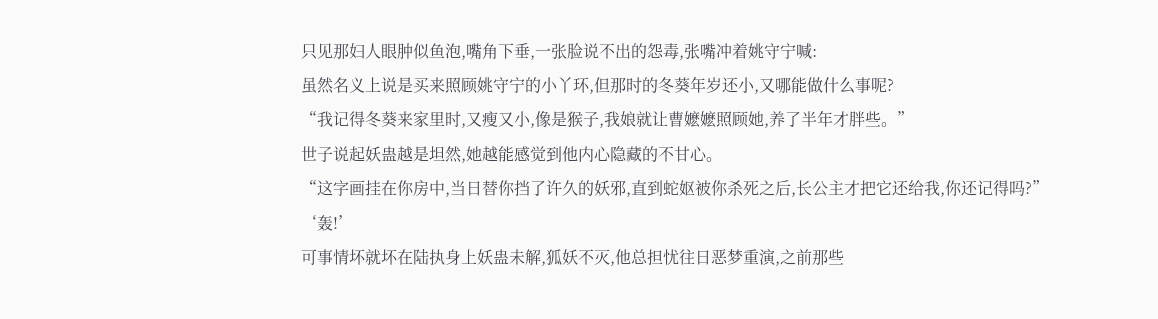只见那妇人眼肿似鱼泡,嘴角下垂,一张脸说不出的怨毒,张嘴冲着姚守宁喊:
虽然名义上说是买来照顾姚守宁的小丫环,但那时的冬葵年岁还小,又哪能做什么事呢?
“我记得冬葵来家里时,又瘦又小,像是猴子,我娘就让曹嬷嬷照顾她,养了半年才胖些。”
世子说起妖蛊越是坦然,她越能感觉到他内心隐藏的不甘心。
“这字画挂在你房中,当日替你挡了许久的妖邪,直到蛇妪被你杀死之后,长公主才把它还给我,你还记得吗?”
‘轰!’
可事情坏就坏在陆执身上妖蛊未解,狐妖不灭,他总担忧往日恶梦重演,之前那些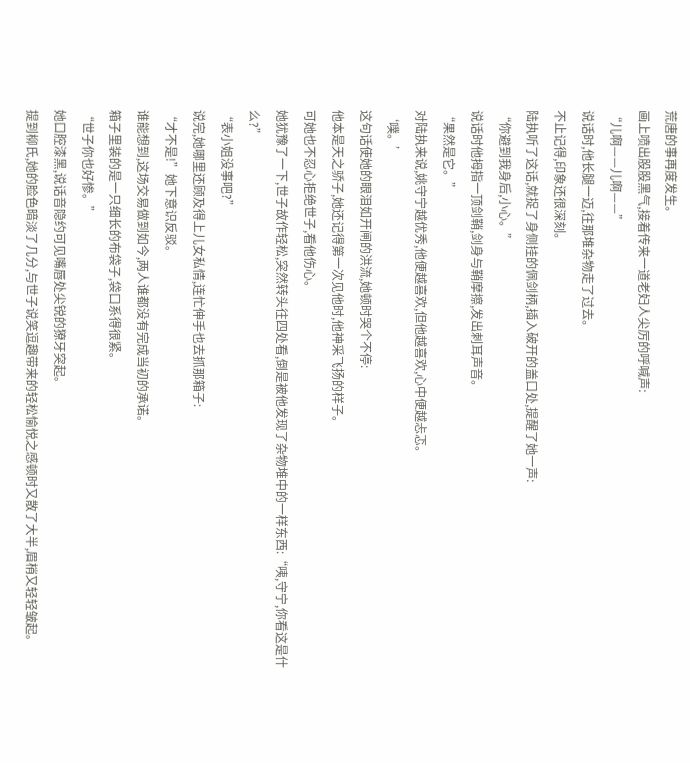荒唐的事再度发生。
画上喷出股股黑气,接着传来一道老妇人尖厉的呼喊声:
“儿啊——儿啊——”
说话时,他长腿一迈,往那堆杂物走了过去。
不止记得,印象还很深刻。
陆执听了这话,就捉了身侧挂的佩剑柄,插入破开的盖口处,提醒了她一声:
“你避到我身后,小心。”
说话时他拇指一顶剑鞘,剑身与鞘摩擦,发出刺耳声音。
“果然是它。”
对陆执来说,姚守宁越优秀,他便越喜欢,但他越喜欢,心中便越忐忑。
‘噗。’
这句话使她的眼泪如开闸的洪流,她顿时哭个不停:
他本是天之骄子,她还记得第一次见他时,他神采飞扬的样子。
可她也不忍心拒绝世子,看他伤心。
她犹豫了一下,世子故作轻松,突然转头往四处看,倒是被他发现了杂物堆中的一样东西:“咦,守宁,你看这是什么?”
“表小姐没事吧?”
说完,她哪里还顾及得上儿女私情,连忙伸手也去抓那箱子:
“才不是!”她下意识反驳。
谁能想到,这场交易做到如今,两人谁都没有完成当初的承诺。
箱子里装的是一只细长的布袋子,袋口系得很紧。
“世子你也好惨。”
她口腔漆黑,说话音隐约可见嘴唇处尖锐的獠牙突起。
提到柳氏,她的脸色暗淡了几分,与世子说笑逗趣带来的轻松愉悦之感顿时又散了大半,眉梢又轻轻皱起。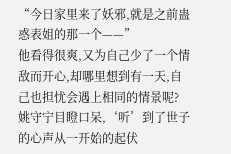“今日家里来了妖邪,就是之前蛊惑表姐的那一个——”
他看得很爽,又为自己少了一个情敌而开心,却哪里想到有一天,自己也担忧会遇上相同的情景呢?
姚守宁目瞪口呆,‘听’到了世子的心声从一开始的起伏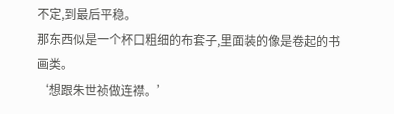不定,到最后平稳。
那东西似是一个杯口粗细的布套子,里面装的像是卷起的书画类。
‘想跟朱世祯做连襟。’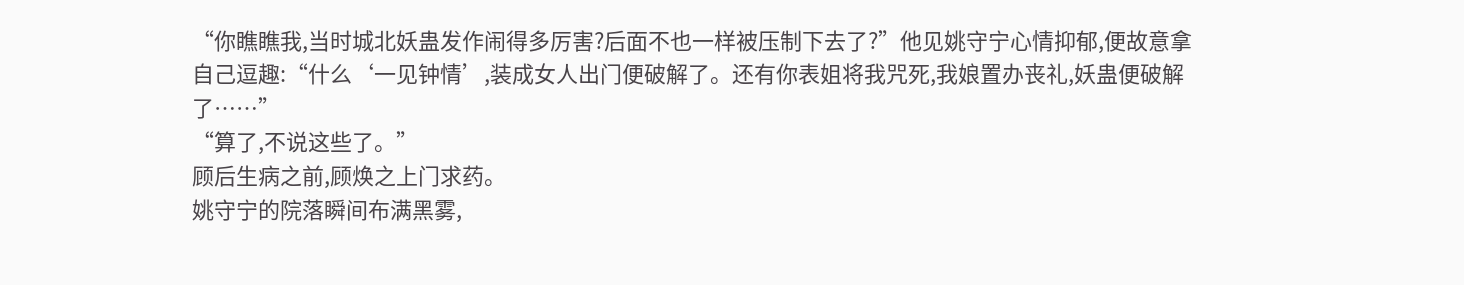“你瞧瞧我,当时城北妖蛊发作闹得多厉害?后面不也一样被压制下去了?”他见姚守宁心情抑郁,便故意拿自己逗趣:“什么‘一见钟情’,装成女人出门便破解了。还有你表姐将我咒死,我娘置办丧礼,妖蛊便破解了……”
“算了,不说这些了。”
顾后生病之前,顾焕之上门求药。
姚守宁的院落瞬间布满黑雾,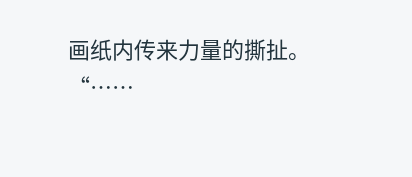画纸内传来力量的撕扯。
“……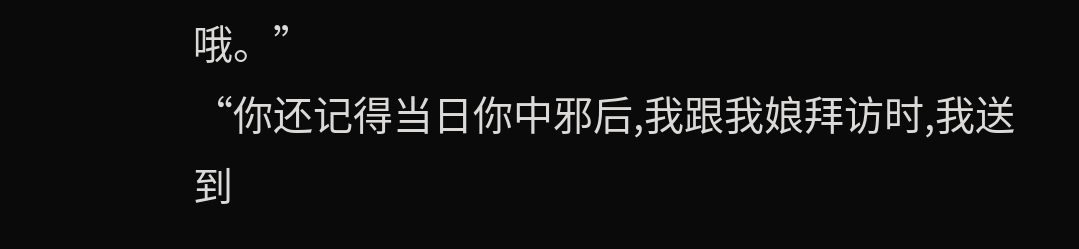哦。”
“你还记得当日你中邪后,我跟我娘拜访时,我送到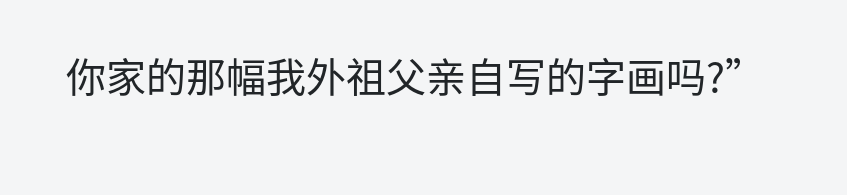你家的那幅我外祖父亲自写的字画吗?”